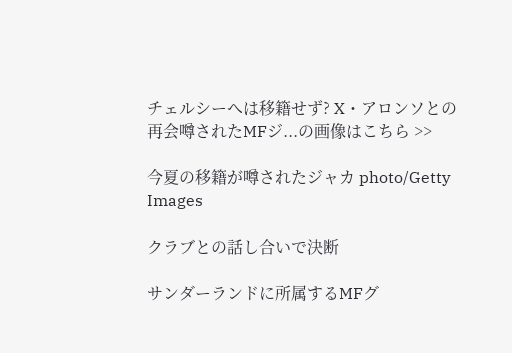チェルシーへは移籍せず? X・アロンソとの再会噂されたMFジ...の画像はこちら >>

今夏の移籍が噂されたジャカ photo/Getty Images

クラブとの話し合いで決断

サンダーランドに所属するMFグ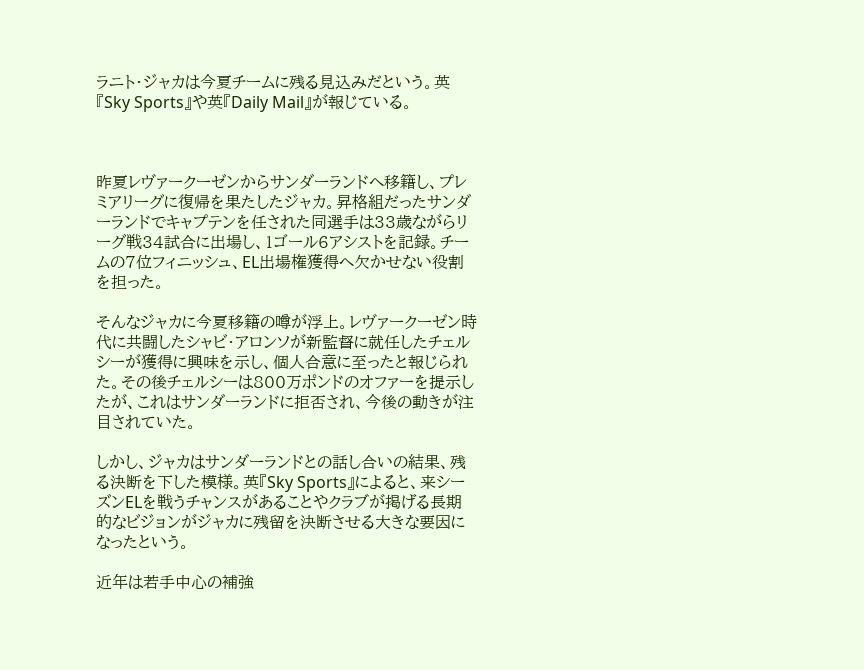ラニト・ジャカは今夏チームに残る見込みだという。英『Sky Sports』や英『Daily Mail』が報じている。



昨夏レヴァークーゼンからサンダーランドへ移籍し、プレミアリーグに復帰を果たしたジャカ。昇格組だったサンダーランドでキャプテンを任された同選手は33歳ながらリーグ戦34試合に出場し、1ゴール6アシストを記録。チームの7位フィニッシュ、EL出場権獲得へ欠かせない役割を担った。

そんなジャカに今夏移籍の噂が浮上。レヴァークーゼン時代に共闘したシャビ・アロンソが新監督に就任したチェルシーが獲得に興味を示し、個人合意に至ったと報じられた。その後チェルシーは800万ポンドのオファーを提示したが、これはサンダーランドに拒否され、今後の動きが注目されていた。

しかし、ジャカはサンダーランドとの話し合いの結果、残る決断を下した模様。英『Sky Sports』によると、来シーズンELを戦うチャンスがあることやクラブが掲げる長期的なビジョンがジャカに残留を決断させる大きな要因になったという。

近年は若手中心の補強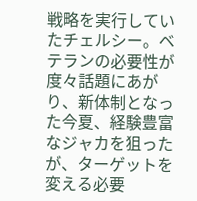戦略を実行していたチェルシー。ベテランの必要性が度々話題にあがり、新体制となった今夏、経験豊富なジャカを狙ったが、ターゲットを変える必要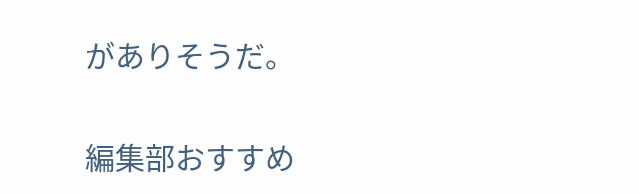がありそうだ。

編集部おすすめ